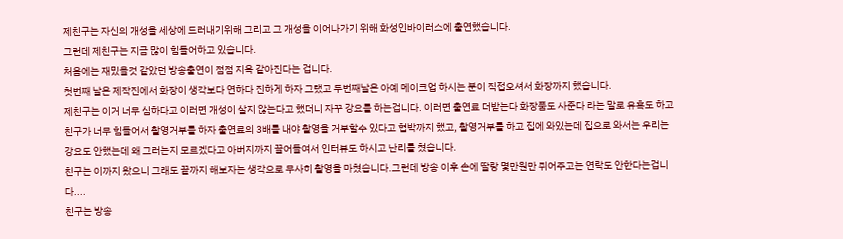제친구는 자신의 개성을 세상에 드러내기위해 그리고 그 개성을 이어나가기 위해 화성인바이러스에 출연했습니다.
그런데 제친구는 지금 많이 힘들어하고 있습니다.
처음에는 재밌을것 같았던 방송출연이 점점 지옥 같아진다는 겁니다.
첫번째 날은 제작진에서 화장이 생각보다 연하다 진하게 하자 그랬고 두번째날은 아예 메이크업 하시는 분이 직접오셔서 화장까지 했습니다.
제친구는 이거 너무 심하다고 이러면 개성이 살지 않는다고 했더니 자꾸 강요를 하는겁니다. 이러면 출연료 더받는다 화장품도 사준다 라는 말로 유혹도 하고 친구가 너무 힘들어서 촬영거부를 하자 출연료의 3배를 내야 촬영을 거부할수 있다고 협박까지 했고, 촬영거부를 하고 집에 와있는데 집으로 와서는 우리는 강요도 안했는데 왜 그러는지 모르겠다고 아버지까지 끌어들여서 인터뷰도 하시고 난리를 쳤습니다.
친구는 이까지 왔으니 그래도 끝까지 해보자는 생각으로 무사히 촬영을 마쳤습니다.그런데 방송 이후 손에 딸랑 몇만원만 쥐어주고는 연락도 안한다는겁니다....
친구는 방송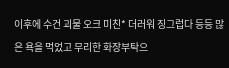이후에 수건 괴물 오크 미친* 더러워 징그럽다 등등 많은 욕을 먹었고 무리한 화장부탁으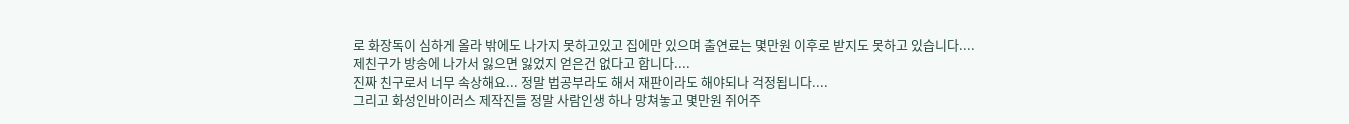로 화장독이 심하게 올라 밖에도 나가지 못하고있고 집에만 있으며 출연료는 몇만원 이후로 받지도 못하고 있습니다....
제친구가 방송에 나가서 잃으면 잃었지 얻은건 없다고 합니다....
진짜 친구로서 너무 속상해요... 정말 법공부라도 해서 재판이라도 해야되나 걱정됩니다....
그리고 화성인바이러스 제작진들 정말 사람인생 하나 망쳐놓고 몇만원 쥐어주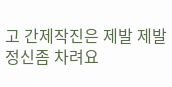고 간제작진은 제발 제발 정신좀 차려요